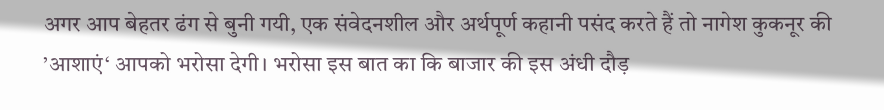अगर आप बेहतर ढंग से बुनी गयी, एक संवेदनशील और अर्थपूर्ण कहानी पसंद करते हैं तो नागेश कुकनूर की ’आशाएं‘ आपको भरोसा देगी। भरोसा इस बात का कि बाजार की इस अंधी दौड़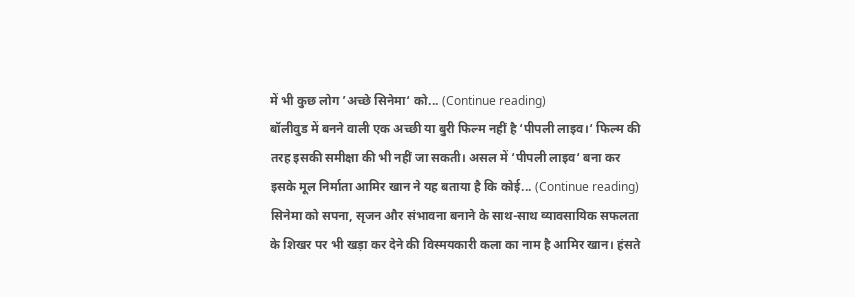में भी कुछ लोग ’अच्छे सिनेमा‘ को... (Continue reading)
बॉलीवुड में बनने वाली एक अच्छी या बुरी फिल्म नहीं है ‘पीपली लाइव।‘ फिल्म की तरह इसकी समीक्षा की भी नहीं जा सकती। असल में ‘पीपली लाइव‘ बना कर इसके मूल निर्माता आमिर खान ने यह बताया है कि कोई... (Continue reading)
सिनेमा को सपना, सृजन और संभावना बनाने के साथ-साथ व्यावसायिक सफलता के शिखर पर भी खड़ा कर देने की विस्मयकारी कला का नाम है आमिर खान। हंसते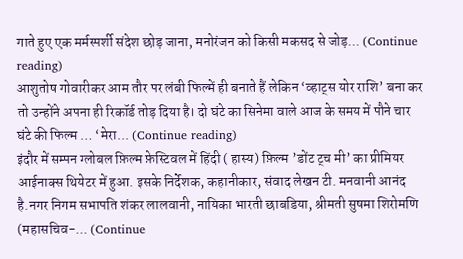गाते हुए एक मर्मस्पर्शी संदेश छोड़ जाना, मनोरंजन को किसी मकसद से जोड़... (Continue reading)
आशुतोष गोवारीकर आम तौर पर लंबी फिल्में ही बनाते हैं लेकिन ‘व्हाट्स योर राशि’ बना कर तो उन्होंने अपना ही रिकॉर्ड तोड़ दिया है। दो घंटे का सिनेमा वाले आज के समय में पौने चार घंटे की फिल्म … ‘मेरा... (Continue reading)
इंदौर में सम्पन ग्लोबल फ़िल्म फ़ेस्टिवल में हिंदी ( हास्य) फ़िल्म ’डोंट ट्च मी’ का प्रीमियर आईनाक्स थियेटर में हुआ. इसके निर्देशक, कहानीकार, संवाद लेखन टी. मनवानी आनंद है.नगर निगम सभापति शंकर लालवानी, नायिका भारती छाबडिया, श्रीमती सुषमा शिरोमणि (महासचिव-... (Continue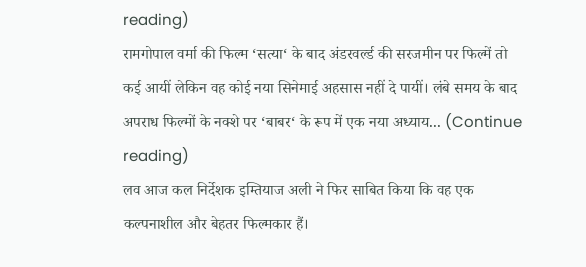reading)
रामगोपाल वर्मा की फिल्म ‘सत्या‘ के बाद अंडरवर्ल्ड की सरजमीन पर फिल्में तो कई आयीं लेकिन वह कोई नया सिनेमाई अहसास नहीं दे पायीं। लंबे समय के बाद अपराध फिल्मों के नक्शे पर ‘बाबर‘ के रूप में एक नया अध्याय... (Continue reading)
लव आज कल निर्देशक इम्तियाज अली ने फिर साबित किया कि वह एक कल्पनाशील और बेहतर फिल्मकार हैं।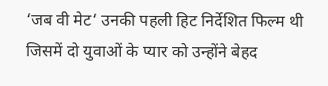‘जब वी मेट‘ उनकी पहली हिट निर्देशित फिल्म थी जिसमें दो युवाओं के प्यार को उन्होंने बेहद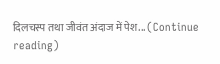दिलचस्प तथा जीवंत अंदाज में पेश... (Continue reading)